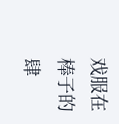戏服在棒子的肆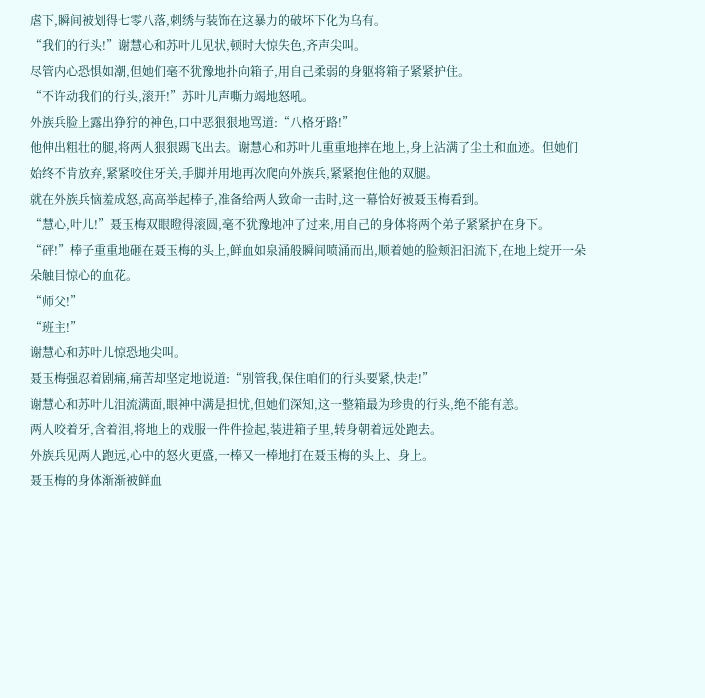虐下,瞬间被划得七零八落,刺绣与装饰在这暴力的破坏下化为乌有。
“我们的行头!”谢慧心和苏叶儿见状,顿时大惊失色,齐声尖叫。
尽管内心恐惧如潮,但她们毫不犹豫地扑向箱子,用自己柔弱的身躯将箱子紧紧护住。
“不许动我们的行头,滚开!”苏叶儿声嘶力竭地怒吼。
外族兵脸上露出狰狞的神色,口中恶狠狠地骂道:“八格牙路!”
他伸出粗壮的腿,将两人狠狠踢飞出去。谢慧心和苏叶儿重重地摔在地上,身上沾满了尘土和血迹。但她们始终不肯放弃,紧紧咬住牙关,手脚并用地再次爬向外族兵,紧紧抱住他的双腿。
就在外族兵恼羞成怒,高高举起棒子,准备给两人致命一击时,这一幕恰好被聂玉梅看到。
“慧心,叶儿!”聂玉梅双眼瞪得滚圆,毫不犹豫地冲了过来,用自己的身体将两个弟子紧紧护在身下。
“砰!”棒子重重地砸在聂玉梅的头上,鲜血如泉涌般瞬间喷涌而出,顺着她的脸颊汩汩流下,在地上绽开一朵朵触目惊心的血花。
“师父!”
“班主!”
谢慧心和苏叶儿惊恐地尖叫。
聂玉梅强忍着剧痛,痛苦却坚定地说道:“别管我,保住咱们的行头要紧,快走!”
谢慧心和苏叶儿泪流满面,眼神中满是担忧,但她们深知,这一整箱最为珍贵的行头,绝不能有恙。
两人咬着牙,含着泪,将地上的戏服一件件捡起,装进箱子里,转身朝着远处跑去。
外族兵见两人跑远,心中的怒火更盛,一棒又一棒地打在聂玉梅的头上、身上。
聂玉梅的身体渐渐被鲜血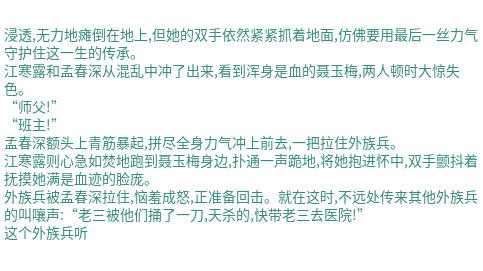浸透,无力地瘫倒在地上,但她的双手依然紧紧抓着地面,仿佛要用最后一丝力气守护住这一生的传承。
江寒露和孟春深从混乱中冲了出来,看到浑身是血的聂玉梅,两人顿时大惊失色。
“师父!”
“班主!”
孟春深额头上青筋暴起,拼尽全身力气冲上前去,一把拉住外族兵。
江寒露则心急如焚地跑到聂玉梅身边,扑通一声跪地,将她抱进怀中,双手颤抖着抚摸她满是血迹的脸庞。
外族兵被孟春深拉住,恼羞成怒,正准备回击。就在这时,不远处传来其他外族兵的叫嚷声:“老三被他们捅了一刀,天杀的,快带老三去医院!”
这个外族兵听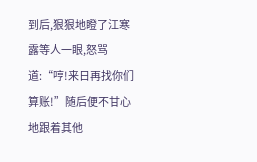到后,狠狠地瞪了江寒露等人一眼,怒骂道:“哼!来日再找你们算账!”随后便不甘心地跟着其他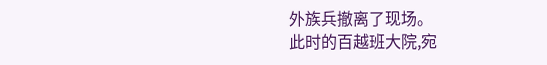外族兵撤离了现场。
此时的百越班大院,宛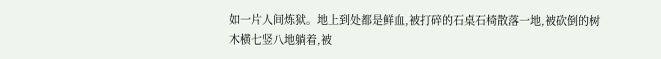如一片人间炼狱。地上到处都是鲜血,被打碎的石桌石椅散落一地,被砍倒的树木横七竖八地躺着,被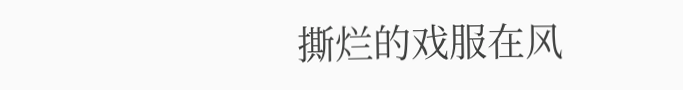撕烂的戏服在风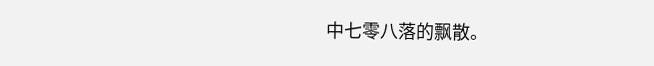中七零八落的飘散。